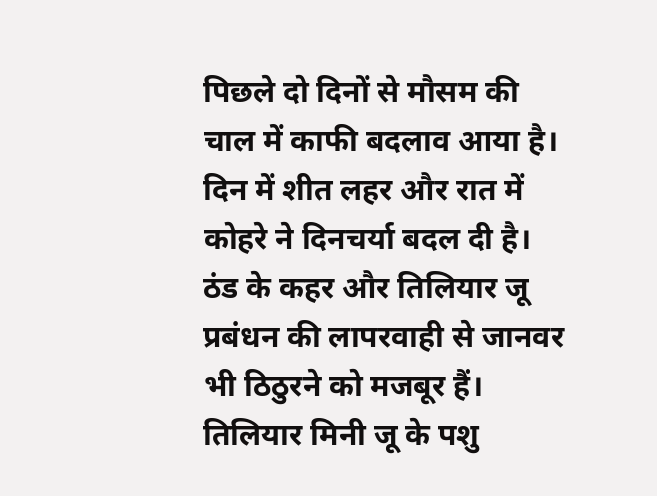पिछले दो दिनों से मौसम की चाल में काफी बदलाव आया है। दिन में शीत लहर और रात में कोहरे ने दिनचर्या बदल दी है। ठंड के कहर और तिलियार जू प्रबंधन की लापरवाही से जानवर भी ठिठुरने को मजबूर हैं। तिलियार मिनी जू के पशु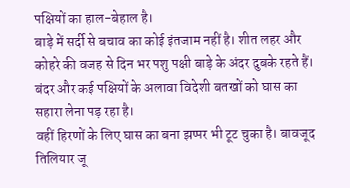पक्षियों का हाल-बेहाल है।
बाड़े में सर्दी से बचाव का कोई इंतजाम नहीं है। शीत लहर और कोहरे की वजह से दिन भर पशु पक्षी बाड़े के अंदर दुबके रहते हैं। बंदर और कई पक्षियों के अलावा विदेशी बतखों को घास का सहारा लेना पड़ रहा है।
वहीं हिरणों के लिए घास का बना झप्पर भी टूट चुका है। बावजूद तिलियार जू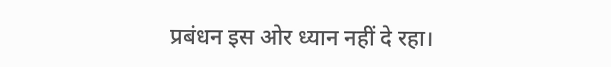प्रबंधन इस ओर ध्यान नहीं दे रहा।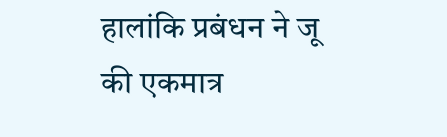हालांकि प्रबंधन ने जू की एकमात्र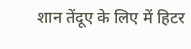शान तेंदूए के लिए में हिटर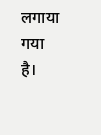लगाया गया है।